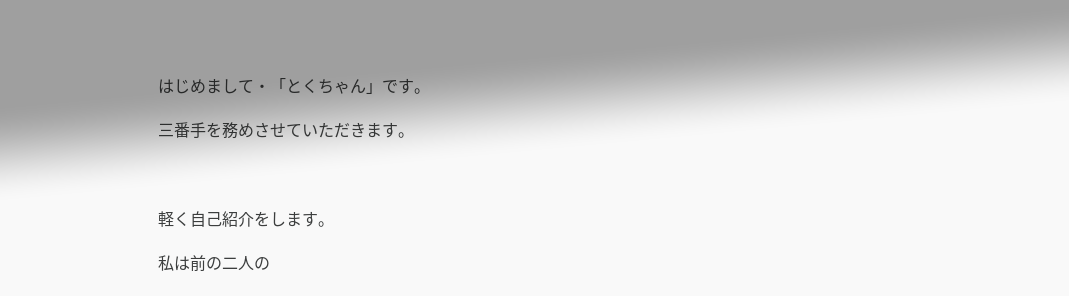はじめまして・「とくちゃん」です。

三番手を務めさせていただきます。



軽く自己紹介をします。

私は前の二人の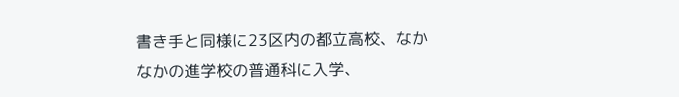書き手と同様に23区内の都立高校、なかなかの進学校の普通科に入学、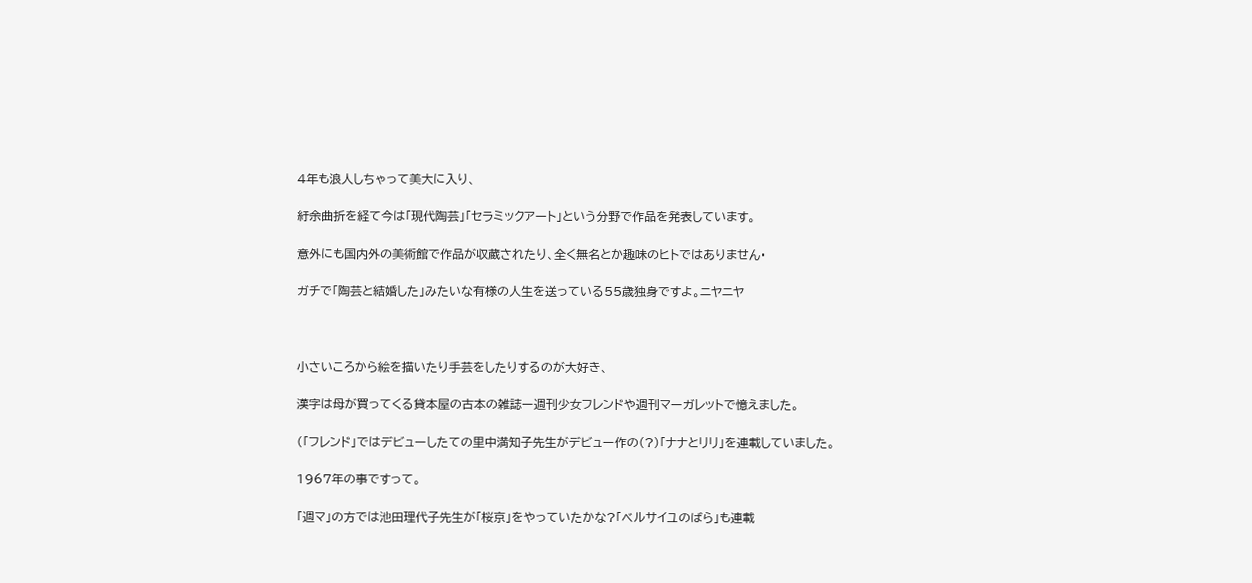4年も浪人しちゃって美大に入り、

紆余曲折を経て今は「現代陶芸」「セラミックアート」という分野で作品を発表しています。

意外にも国内外の美術館で作品が収蔵されたり、全く無名とか趣味のヒトではありません・

ガチで「陶芸と結婚した」みたいな有様の人生を送っている55歳独身ですよ。ニヤニヤ



小さいころから絵を描いたり手芸をしたりするのが大好き、

漢字は母が買ってくる貸本屋の古本の雑誌ー週刊少女フレンドや週刊マーガレットで憶えました。

(「フレンド」ではデビューしたての里中満知子先生がデビュー作の(?)「ナナとリリ」を連載していました。

1967年の事ですって。

「週マ」の方では池田理代子先生が「桜京」をやっていたかな?「ベルサイユのばら」も連載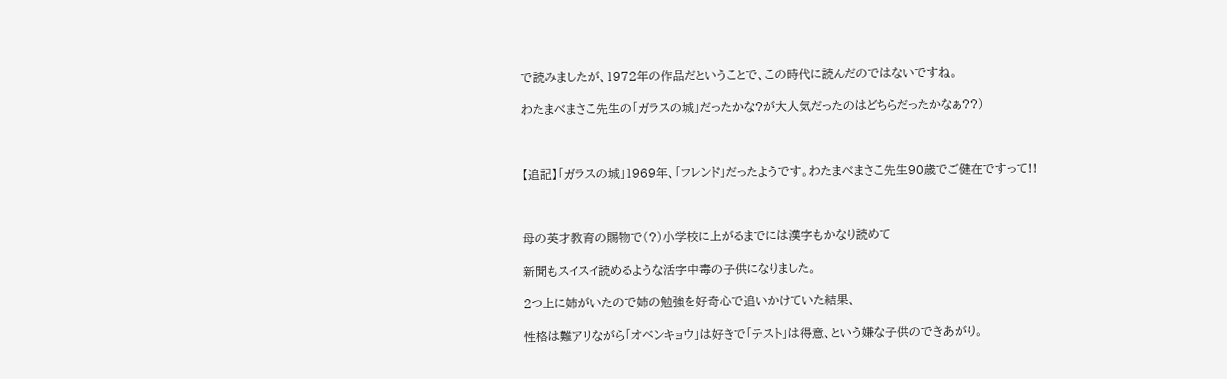で読みましたが、1972年の作品だということで、この時代に読んだのではないですね。

わたまべまさこ先生の「ガラスの城」だったかな?が大人気だったのはどちらだったかなぁ??)



【追記】「ガラスの城」1969年、「フレンド」だったようです。わたまべまさこ先生90歳でご健在ですって!!



母の英才教育の賜物で(?)小学校に上がるまでには漢字もかなり読めて

新聞もスイスイ読めるような活字中毒の子供になりました。

2つ上に姉がいたので姉の勉強を好奇心で追いかけていた結果、

性格は難アリながら「オベンキョウ」は好きで「テスト」は得意、という嫌な子供のできあがり。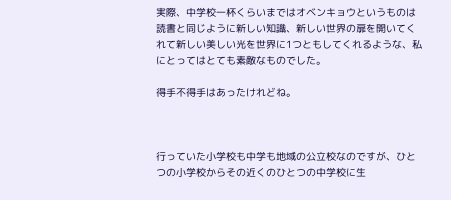実際、中学校一杯くらいまではオベンキョウというものは読書と同じように新しい知識、新しい世界の扉を開いてくれて新しい美しい光を世界に1つともしてくれるような、私にとってはとても素敵なものでした。

得手不得手はあったけれどね。



行っていた小学校も中学も地域の公立校なのですが、ひとつの小学校からその近くのひとつの中学校に生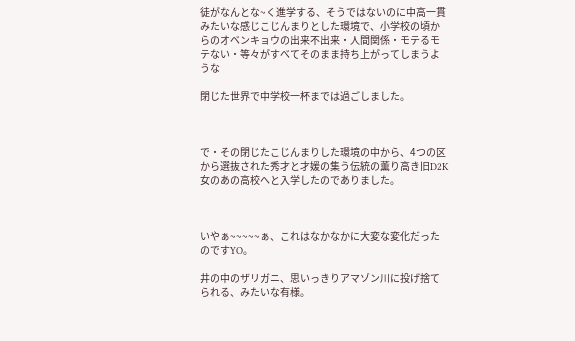徒がなんとな~く進学する、そうではないのに中高一貫みたいな感じこじんまりとした環境で、小学校の頃からのオベンキョウの出来不出来・人間関係・モテるモテない・等々がすべてそのまま持ち上がってしまうような

閉じた世界で中学校一杯までは過ごしました。



で・その閉じたこじんまりした環境の中から、4つの区から選抜された秀才と才媛の集う伝統の薫り高き旧D2K女のあの高校へと入学したのでありました。



いやぁ~~~~~ぁ、これはなかなかに大変な変化だったのですYO。

井の中のザリガニ、思いっきりアマゾン川に投げ捨てられる、みたいな有様。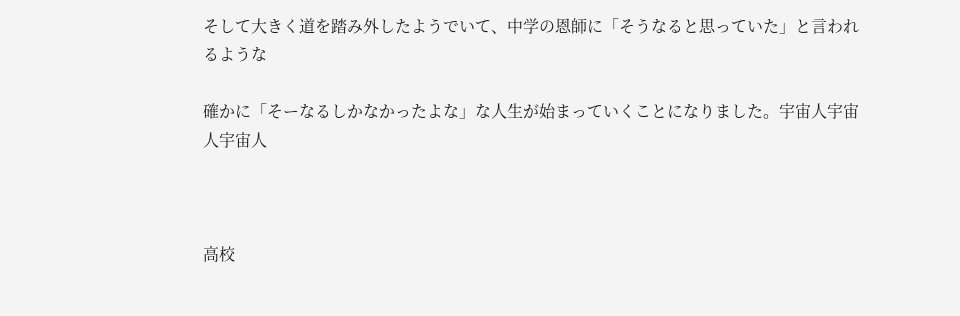そして大きく道を踏み外したようでいて、中学の恩師に「そうなると思っていた」と言われるような

確かに「そーなるしかなかったよな」な人生が始まっていくことになりました。宇宙人宇宙人宇宙人



高校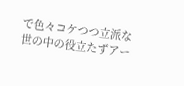で色々コケつつ立派な世の中の役立たずアー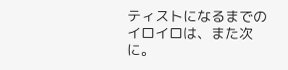ティストになるまでのイロイロは、また次に。